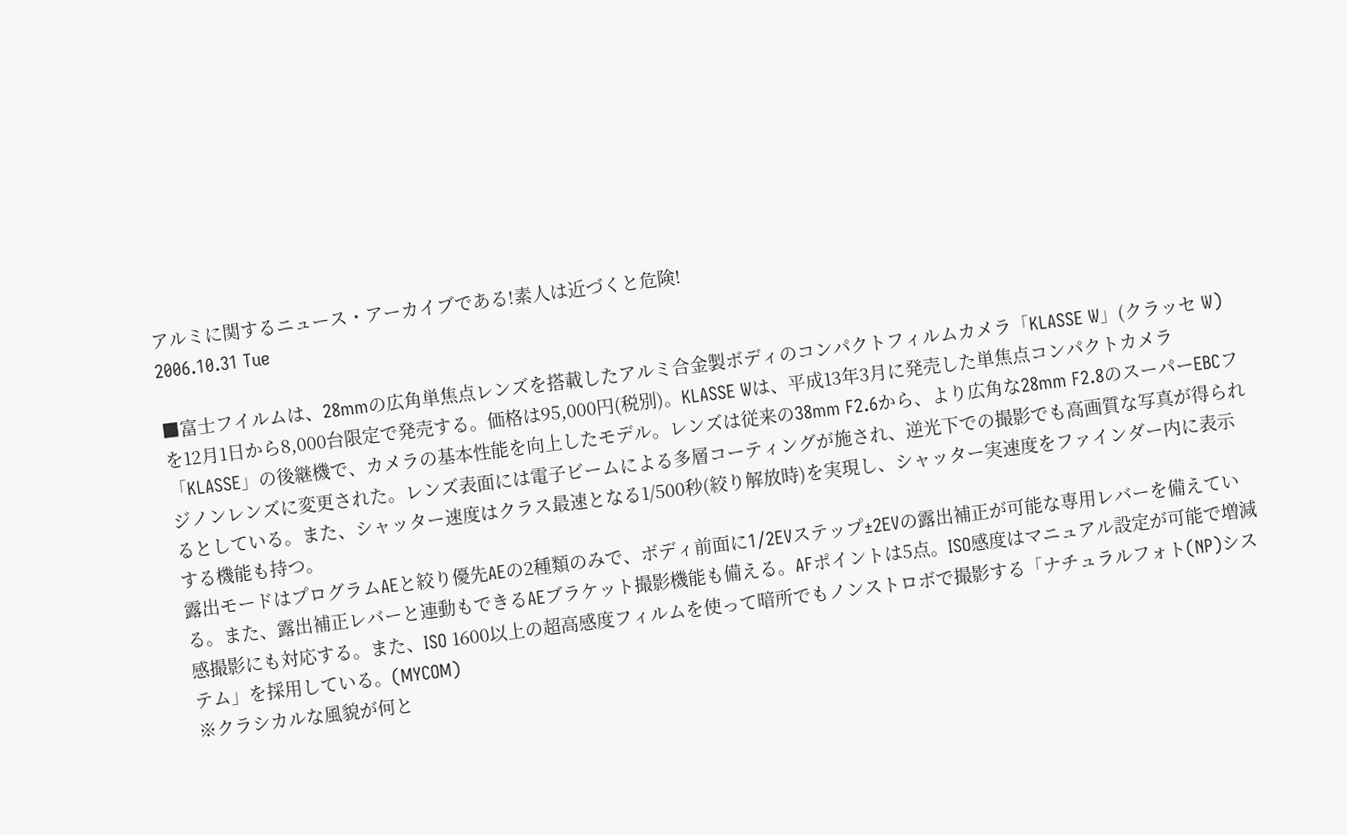アルミに関するニュース・アーカイブである!素人は近づくと危険!
2006.10.31 Tue

■富士フイルムは、28mmの広角単焦点レンズを搭載したアルミ合金製ボディのコンパクトフィルムカメラ「KLASSE W」(クラッセ W)を12月1日から8,000台限定で発売する。価格は95,000円(税別)。KLASSE Wは、平成13年3月に発売した単焦点コンパクトカメラ「KLASSE」の後継機で、カメラの基本性能を向上したモデル。レンズは従来の38mm F2.6から、より広角な28mm F2.8のスーパーEBCフジノンレンズに変更された。レンズ表面には電子ビームによる多層コーティングが施され、逆光下での撮影でも高画質な写真が得られるとしている。また、シャッター速度はクラス最速となる1/500秒(絞り解放時)を実現し、シャッター実速度をファインダー内に表示する機能も持つ。
露出モードはプログラムAEと絞り優先AEの2種類のみで、ボディ前面に1/2EVステップ±2EVの露出補正が可能な専用レバーを備えている。また、露出補正レバーと連動もできるAEブラケット撮影機能も備える。AFポイントは5点。ISO感度はマニュアル設定が可能で増減感撮影にも対応する。また、ISO 1600以上の超高感度フィルムを使って暗所でもノンストロボで撮影する「ナチュラルフォト(NP)システム」を採用している。(MYCOM)
※クラシカルな風貌が何と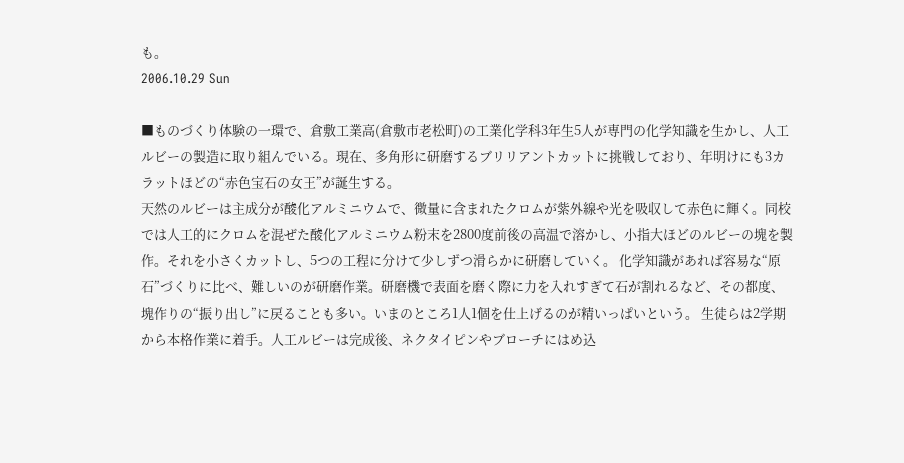も。
2006.10.29 Sun

■ものづくり体験の一環で、倉敷工業高(倉敷市老松町)の工業化学科3年生5人が専門の化学知識を生かし、人工ルビーの製造に取り組んでいる。現在、多角形に研磨するブリリアントカットに挑戦しており、年明けにも3カラットほどの“赤色宝石の女王”が誕生する。
天然のルビーは主成分が酸化アルミニウムで、微量に含まれたクロムが紫外線や光を吸収して赤色に輝く。同校では人工的にクロムを混ぜた酸化アルミニウム粉末を2800度前後の高温で溶かし、小指大ほどのルビーの塊を製作。それを小さくカットし、5つの工程に分けて少しずつ滑らかに研磨していく。 化学知識があれば容易な“原石”づくりに比べ、難しいのが研磨作業。研磨機で表面を磨く際に力を入れすぎて石が割れるなど、その都度、塊作りの“振り出し”に戻ることも多い。いまのところ1人1個を仕上げるのが精いっぱいという。 生徒らは2学期から本格作業に着手。人工ルビーは完成後、ネクタイピンやブローチにはめ込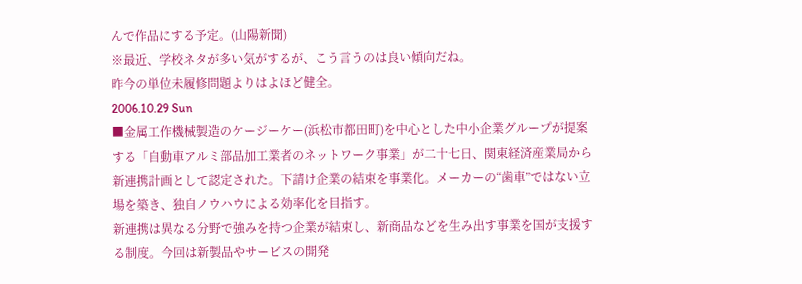んで作品にする予定。(山陽新聞)
※最近、学校ネタが多い気がするが、こう言うのは良い傾向だね。
昨今の単位未履修問題よりはよほど健全。
2006.10.29 Sun
■金属工作機械製造のケージーケー(浜松市都田町)を中心とした中小企業グループが提案する「自動車アルミ部品加工業者のネットワーク事業」が二十七日、関東経済産業局から新連携計画として認定された。下請け企業の結束を事業化。メーカーの“歯車”ではない立場を築き、独自ノウハウによる効率化を目指す。
新連携は異なる分野で強みを持つ企業が結束し、新商品などを生み出す事業を国が支援する制度。今回は新製品やサービスの開発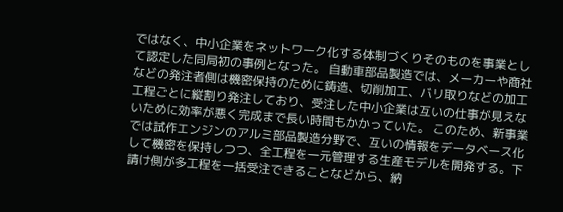ではなく、中小企業をネットワーク化する体制づくりそのものを事業として認定した同局初の事例となった。 自動車部品製造では、メーカーや商社などの発注者側は機密保持のために鋳造、切削加工、バリ取りなどの加工工程ごとに縦割り発注しており、受注した中小企業は互いの仕事が見えないために効率が悪く完成まで長い時間もかかっていた。 このため、新事業では試作エンジンのアルミ部品製造分野で、互いの情報をデータベース化して機密を保持しつつ、全工程を一元管理する生産モデルを開発する。下請け側が多工程を一括受注できることなどから、納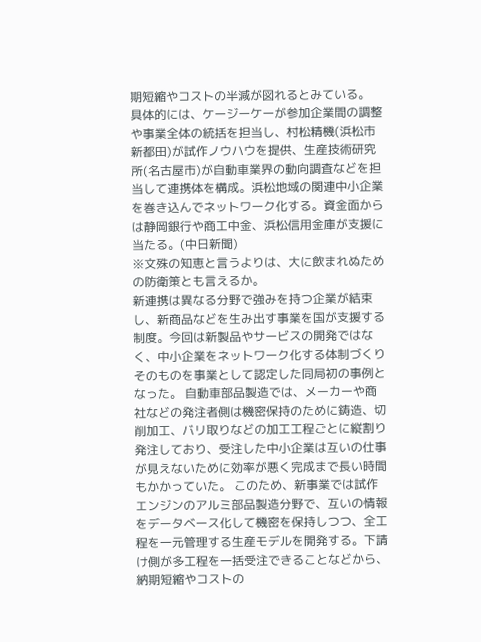期短縮やコストの半減が図れるとみている。 具体的には、ケージーケーが参加企業間の調整や事業全体の統括を担当し、村松精機(浜松市新都田)が試作ノウハウを提供、生産技術研究所(名古屋市)が自動車業界の動向調査などを担当して連携体を構成。浜松地域の関連中小企業を巻き込んでネットワーク化する。資金面からは静岡銀行や商工中金、浜松信用金庫が支援に当たる。(中日新聞)
※文殊の知恵と言うよりは、大に飲まれぬための防衛策とも言えるか。
新連携は異なる分野で強みを持つ企業が結束し、新商品などを生み出す事業を国が支援する制度。今回は新製品やサービスの開発ではなく、中小企業をネットワーク化する体制づくりそのものを事業として認定した同局初の事例となった。 自動車部品製造では、メーカーや商社などの発注者側は機密保持のために鋳造、切削加工、バリ取りなどの加工工程ごとに縦割り発注しており、受注した中小企業は互いの仕事が見えないために効率が悪く完成まで長い時間もかかっていた。 このため、新事業では試作エンジンのアルミ部品製造分野で、互いの情報をデータベース化して機密を保持しつつ、全工程を一元管理する生産モデルを開発する。下請け側が多工程を一括受注できることなどから、納期短縮やコストの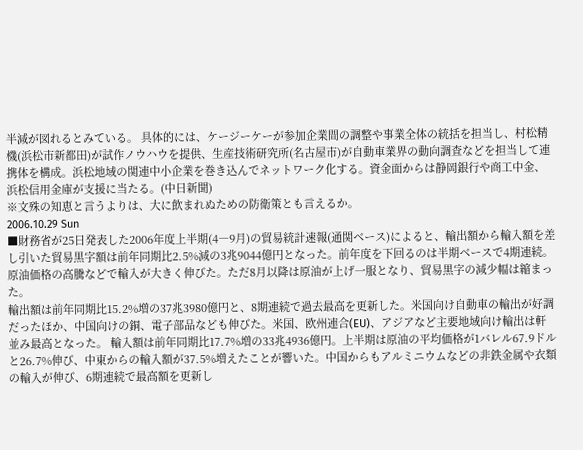半減が図れるとみている。 具体的には、ケージーケーが参加企業間の調整や事業全体の統括を担当し、村松精機(浜松市新都田)が試作ノウハウを提供、生産技術研究所(名古屋市)が自動車業界の動向調査などを担当して連携体を構成。浜松地域の関連中小企業を巻き込んでネットワーク化する。資金面からは静岡銀行や商工中金、浜松信用金庫が支援に当たる。(中日新聞)
※文殊の知恵と言うよりは、大に飲まれぬための防衛策とも言えるか。
2006.10.29 Sun
■財務省が25日発表した2006年度上半期(4―9月)の貿易統計速報(通関ベース)によると、輸出額から輸入額を差し引いた貿易黒字額は前年同期比2.5%減の3兆9044億円となった。前年度を下回るのは半期ベースで4期連続。原油価格の高騰などで輸入が大きく伸びた。ただ8月以降は原油が上げ一服となり、貿易黒字の減少幅は縮まった。
輸出額は前年同期比15.2%増の37兆3980億円と、8期連続で過去最高を更新した。米国向け自動車の輸出が好調だったほか、中国向けの銅、電子部品なども伸びた。米国、欧州連合(EU)、アジアなど主要地域向け輸出は軒並み最高となった。 輸入額は前年同期比17.7%増の33兆4936億円。上半期は原油の平均価格が1バレル67.9ドルと26.7%伸び、中東からの輸入額が37.5%増えたことが響いた。中国からもアルミニウムなどの非鉄金属や衣類の輸入が伸び、6期連続で最高額を更新し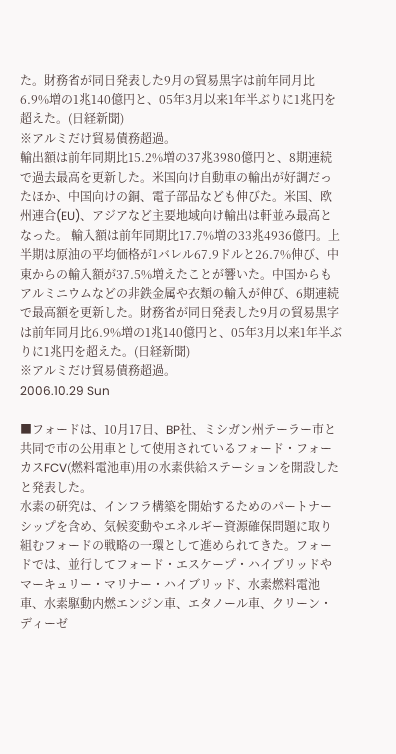た。財務省が同日発表した9月の貿易黒字は前年同月比6.9%増の1兆140億円と、05年3月以来1年半ぶりに1兆円を超えた。(日経新聞)
※アルミだけ貿易債務超過。
輸出額は前年同期比15.2%増の37兆3980億円と、8期連続で過去最高を更新した。米国向け自動車の輸出が好調だったほか、中国向けの銅、電子部品なども伸びた。米国、欧州連合(EU)、アジアなど主要地域向け輸出は軒並み最高となった。 輸入額は前年同期比17.7%増の33兆4936億円。上半期は原油の平均価格が1バレル67.9ドルと26.7%伸び、中東からの輸入額が37.5%増えたことが響いた。中国からもアルミニウムなどの非鉄金属や衣類の輸入が伸び、6期連続で最高額を更新した。財務省が同日発表した9月の貿易黒字は前年同月比6.9%増の1兆140億円と、05年3月以来1年半ぶりに1兆円を超えた。(日経新聞)
※アルミだけ貿易債務超過。
2006.10.29 Sun

■フォードは、10月17日、BP社、ミシガン州テーラー市と共同で市の公用車として使用されているフォード・フォーカスFCV(燃料電池車)用の水素供給ステーションを開設したと発表した。
水素の研究は、インフラ構築を開始するためのパートナーシップを含め、気候変動やエネルギー資源確保問題に取り組むフォードの戦略の一環として進められてきた。フォードでは、並行してフォード・エスケープ・ハイブリッドやマーキュリー・マリナー・ハイブリッド、水素燃料電池車、水素駆動内燃エンジン車、エタノール車、クリーン・ディーゼ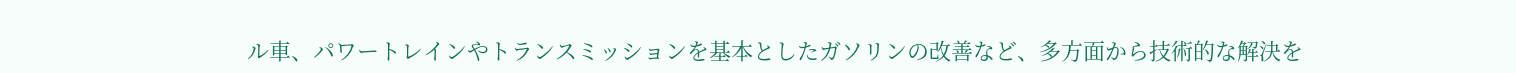ル車、パワートレインやトランスミッションを基本としたガソリンの改善など、多方面から技術的な解決を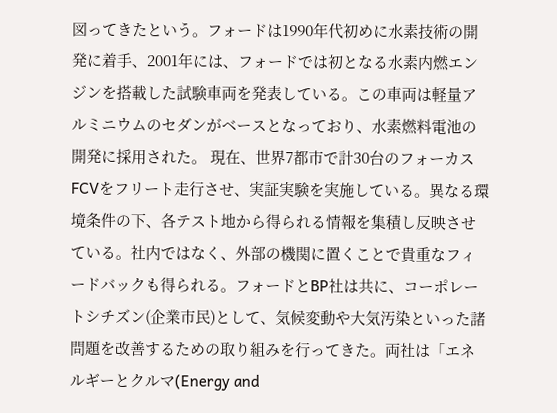図ってきたという。フォードは1990年代初めに水素技術の開発に着手、2001年には、フォードでは初となる水素内燃エンジンを搭載した試験車両を発表している。この車両は軽量アルミニウムのセダンがベースとなっており、水素燃料電池の開発に採用された。 現在、世界7都市で計30台のフォーカスFCVをフリート走行させ、実証実験を実施している。異なる環境条件の下、各テスト地から得られる情報を集積し反映させている。社内ではなく、外部の機関に置くことで貴重なフィードバックも得られる。フォードとBP社は共に、コーポレートシチズン(企業市民)として、気候変動や大気汚染といった諸問題を改善するための取り組みを行ってきた。両社は「エネルギーとクルマ(Energy and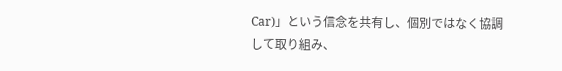Car)」という信念を共有し、個別ではなく協調して取り組み、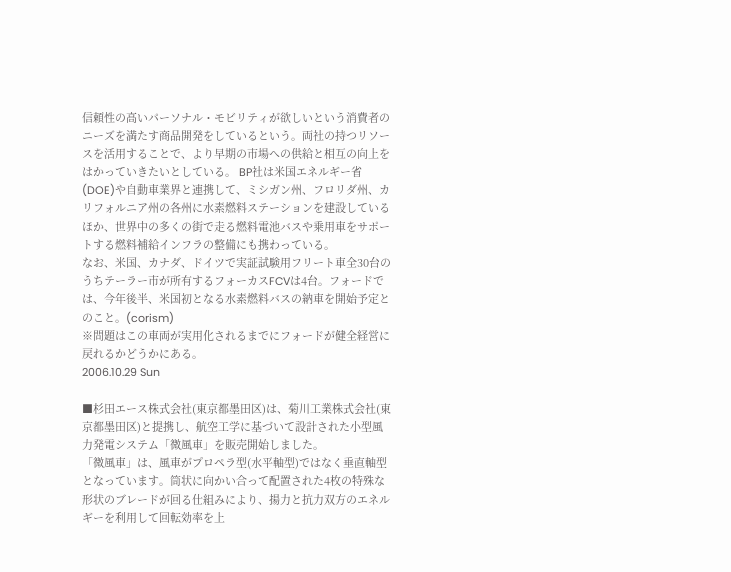信頼性の高いパーソナル・モビリティが欲しいという消費者のニーズを満たす商品開発をしているという。両社の持つリソースを活用することで、より早期の市場への供給と相互の向上をはかっていきたいとしている。 BP社は米国エネルギー省(DOE)や自動車業界と連携して、ミシガン州、フロリダ州、カリフォルニア州の各州に水素燃料ステーションを建設しているほか、世界中の多くの街で走る燃料電池バスや乗用車をサポートする燃料補給インフラの整備にも携わっている。
なお、米国、カナダ、ドイツで実証試験用フリート車全30台のうちテーラー市が所有するフォーカスFCVは4台。フォードでは、今年後半、米国初となる水素燃料バスの納車を開始予定とのこと。(corism)
※問題はこの車両が実用化されるまでにフォードが健全経営に戻れるかどうかにある。
2006.10.29 Sun

■杉田エース株式会社(東京都墨田区)は、菊川工業株式会社(東京都墨田区)と提携し、航空工学に基づいて設計された小型風力発電システム「微風車」を販売開始しました。
「微風車」は、風車がプロペラ型(水平軸型)ではなく垂直軸型となっています。筒状に向かい合って配置された4枚の特殊な形状のブレードが回る仕組みにより、揚力と抗力双方のエネルギーを利用して回転効率を上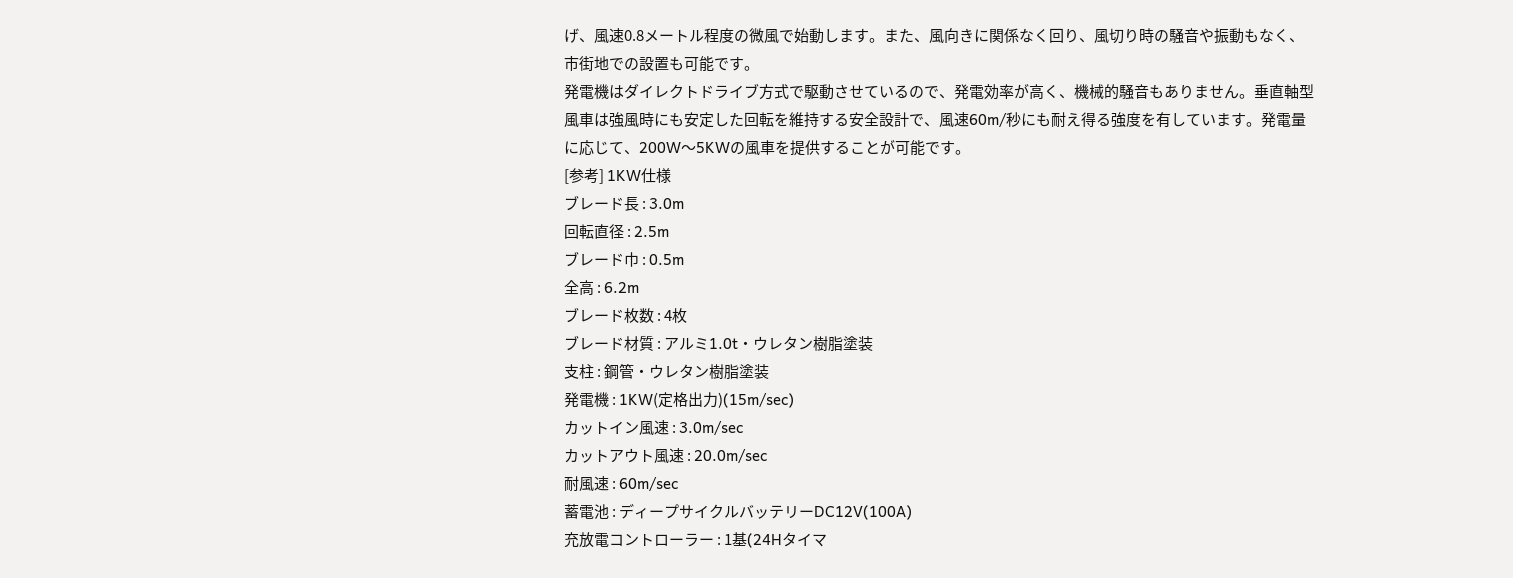げ、風速0.8メートル程度の微風で始動します。また、風向きに関係なく回り、風切り時の騒音や振動もなく、市街地での設置も可能です。
発電機はダイレクトドライブ方式で駆動させているので、発電効率が高く、機械的騒音もありません。垂直軸型風車は強風時にも安定した回転を維持する安全設計で、風速60m/秒にも耐え得る強度を有しています。発電量に応じて、200W〜5KWの風車を提供することが可能です。
[参考] 1KW仕様
ブレード長 : 3.0m
回転直径 : 2.5m
ブレード巾 : 0.5m
全高 : 6.2m
ブレード枚数 : 4枚
ブレード材質 : アルミ1.0t・ウレタン樹脂塗装
支柱 : 鋼管・ウレタン樹脂塗装
発電機 : 1KW(定格出力)(15m/sec)
カットイン風速 : 3.0m/sec
カットアウト風速 : 20.0m/sec
耐風速 : 60m/sec
蓄電池 : ディープサイクルバッテリーDC12V(100A)
充放電コントローラー : 1基(24Hタイマ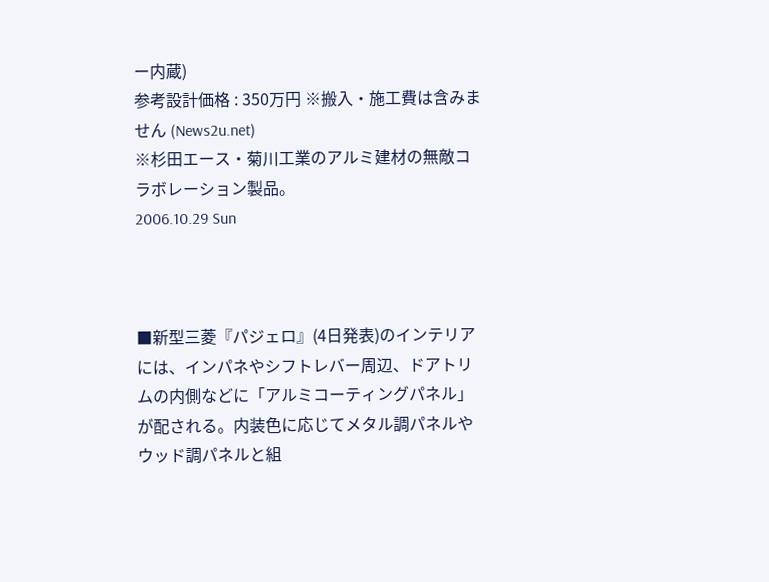ー内蔵)
参考設計価格 : 350万円 ※搬入・施工費は含みません (News2u.net)
※杉田エース・菊川工業のアルミ建材の無敵コラボレーション製品。
2006.10.29 Sun



■新型三菱『パジェロ』(4日発表)のインテリアには、インパネやシフトレバー周辺、ドアトリムの内側などに「アルミコーティングパネル」が配される。内装色に応じてメタル調パネルやウッド調パネルと組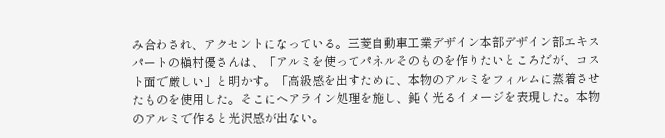み合わされ、アクセントになっている。三菱自動車工業デザイン本部デザイン部エキスパートの槇村優さんは、「アルミを使ってパネルそのものを作りたいところだが、コスト面で厳しい」と明かす。「高級感を出すために、本物のアルミをフィルムに蒸着させたものを使用した。そこにヘアライン処理を施し、鈍く光るイメージを表現した。本物のアルミで作ると光沢感が出ない。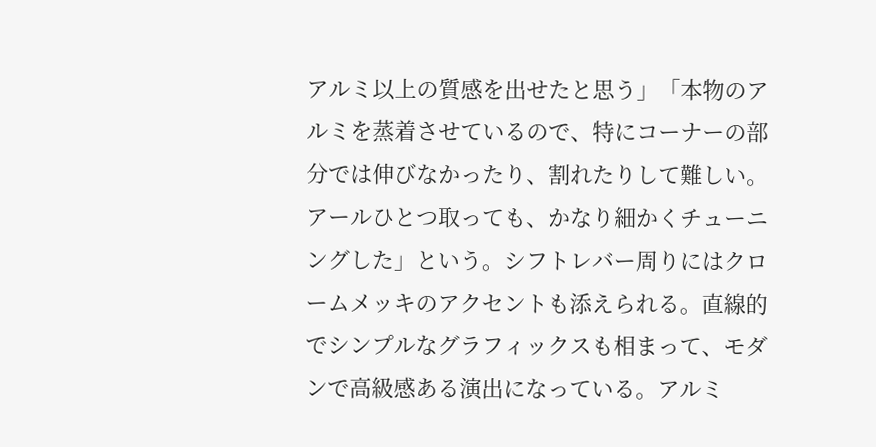アルミ以上の質感を出せたと思う」「本物のアルミを蒸着させているので、特にコーナーの部分では伸びなかったり、割れたりして難しい。アールひとつ取っても、かなり細かくチューニングした」という。シフトレバー周りにはクロームメッキのアクセントも添えられる。直線的でシンプルなグラフィックスも相まって、モダンで高級感ある演出になっている。アルミ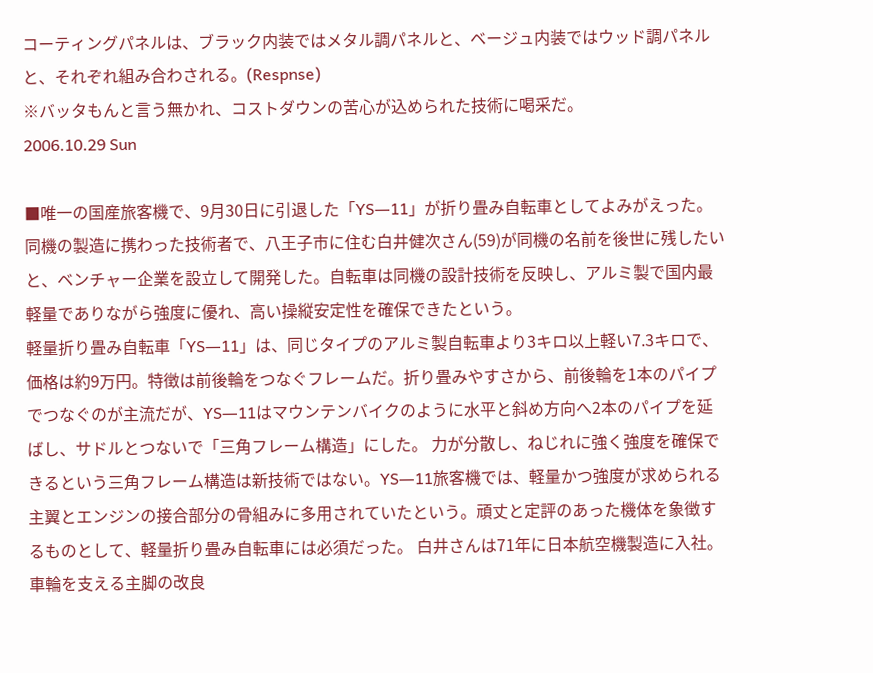コーティングパネルは、ブラック内装ではメタル調パネルと、ベージュ内装ではウッド調パネルと、それぞれ組み合わされる。(Respnse)
※バッタもんと言う無かれ、コストダウンの苦心が込められた技術に喝采だ。
2006.10.29 Sun

■唯一の国産旅客機で、9月30日に引退した「YS―11」が折り畳み自転車としてよみがえった。同機の製造に携わった技術者で、八王子市に住む白井健次さん(59)が同機の名前を後世に残したいと、ベンチャー企業を設立して開発した。自転車は同機の設計技術を反映し、アルミ製で国内最軽量でありながら強度に優れ、高い操縦安定性を確保できたという。
軽量折り畳み自転車「YS―11」は、同じタイプのアルミ製自転車より3キロ以上軽い7.3キロで、価格は約9万円。特徴は前後輪をつなぐフレームだ。折り畳みやすさから、前後輪を1本のパイプでつなぐのが主流だが、YS―11はマウンテンバイクのように水平と斜め方向へ2本のパイプを延ばし、サドルとつないで「三角フレーム構造」にした。 力が分散し、ねじれに強く強度を確保できるという三角フレーム構造は新技術ではない。YS―11旅客機では、軽量かつ強度が求められる主翼とエンジンの接合部分の骨組みに多用されていたという。頑丈と定評のあった機体を象徴するものとして、軽量折り畳み自転車には必須だった。 白井さんは71年に日本航空機製造に入社。車輪を支える主脚の改良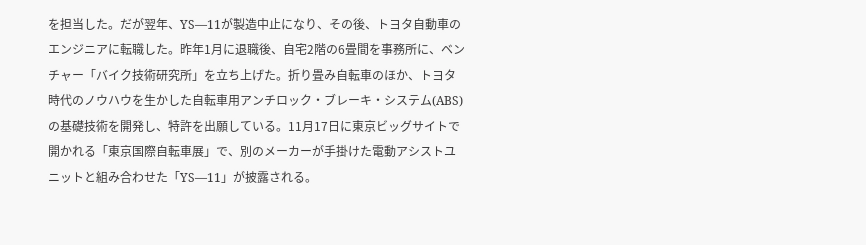を担当した。だが翌年、YS―11が製造中止になり、その後、トヨタ自動車のエンジニアに転職した。昨年1月に退職後、自宅2階の6畳間を事務所に、ベンチャー「バイク技術研究所」を立ち上げた。折り畳み自転車のほか、トヨタ時代のノウハウを生かした自転車用アンチロック・ブレーキ・システム(ABS)の基礎技術を開発し、特許を出願している。11月17日に東京ビッグサイトで開かれる「東京国際自転車展」で、別のメーカーが手掛けた電動アシストユニットと組み合わせた「YS―11」が披露される。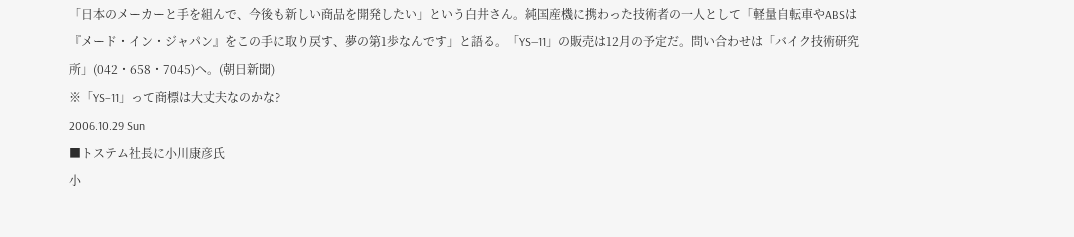「日本のメーカーと手を組んで、今後も新しい商品を開発したい」という白井さん。純国産機に携わった技術者の一人として「軽量自転車やABSは『メード・イン・ジャパン』をこの手に取り戻す、夢の第1歩なんです」と語る。「YS―11」の販売は12月の予定だ。問い合わせは「バイク技術研究所」(042・658・7045)へ。(朝日新聞)
※「YS−11」って商標は大丈夫なのかな?
2006.10.29 Sun
■トステム社長に小川康彦氏
小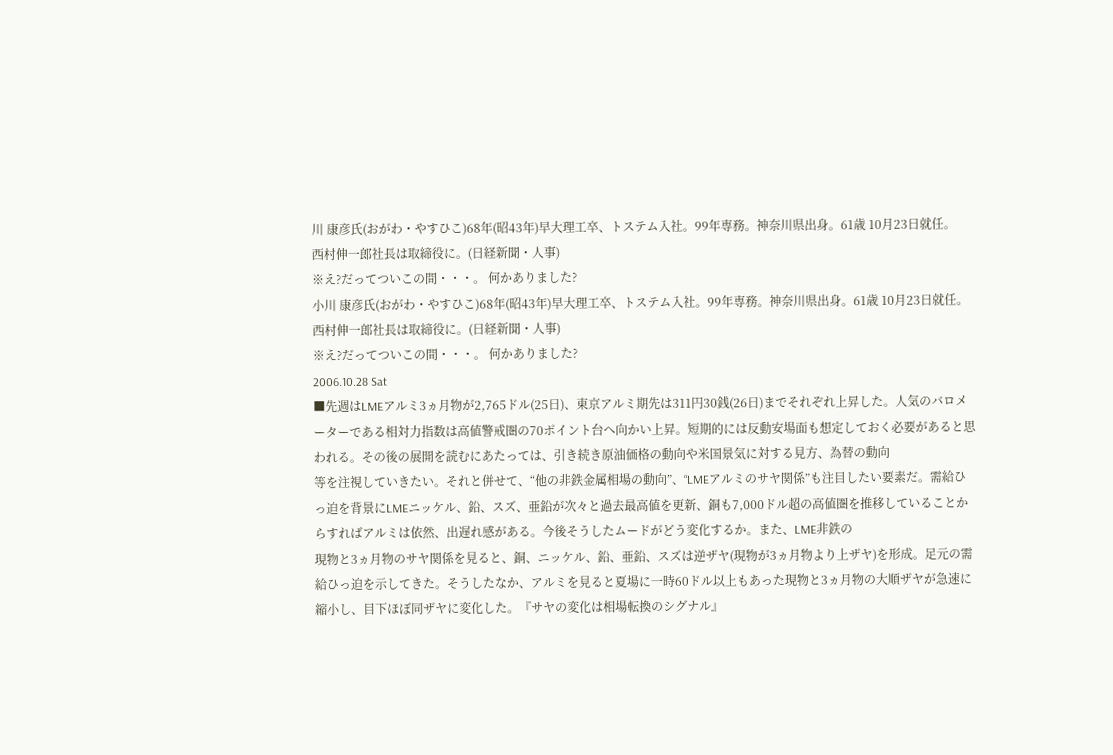川 康彦氏(おがわ・やすひこ)68年(昭43年)早大理工卒、トステム入社。99年専務。神奈川県出身。61歳 10月23日就任。
西村伸一郎社長は取締役に。(日経新聞・人事)
※え?だってついこの間・・・。 何かありました?
小川 康彦氏(おがわ・やすひこ)68年(昭43年)早大理工卒、トステム入社。99年専務。神奈川県出身。61歳 10月23日就任。
西村伸一郎社長は取締役に。(日経新聞・人事)
※え?だってついこの間・・・。 何かありました?
2006.10.28 Sat
■先週はLMEアルミ3ヵ月物が2,765ドル(25日)、東京アルミ期先は311円30銭(26日)までそれぞれ上昇した。人気のバロメーターである相対力指数は高値警戒圏の70ポイント台へ向かい上昇。短期的には反動安場面も想定しておく必要があると思われる。その後の展開を読むにあたっては、引き続き原油価格の動向や米国景気に対する見方、為替の動向
等を注視していきたい。それと併せて、“他の非鉄金属相場の動向”、“LMEアルミのサヤ関係”も注目したい要素だ。需給ひっ迫を背景にLMEニッケル、鉛、スズ、亜鉛が次々と過去最高値を更新、銅も7,000ドル超の高値圏を推移していることからすればアルミは依然、出遅れ感がある。今後そうしたムードがどう変化するか。また、LME非鉄の
現物と3ヵ月物のサヤ関係を見ると、銅、ニッケル、鉛、亜鉛、スズは逆ザヤ(現物が3ヵ月物より上ザヤ)を形成。足元の需給ひっ迫を示してきた。そうしたなか、アルミを見ると夏場に一時60ドル以上もあった現物と3ヵ月物の大順ザヤが急速に縮小し、目下ほぼ同ザヤに変化した。『サヤの変化は相場転換のシグナル』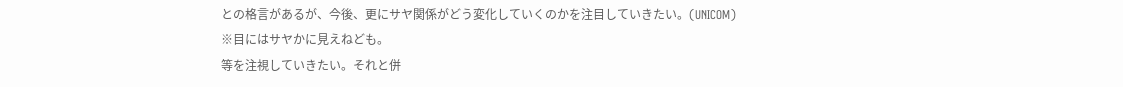との格言があるが、今後、更にサヤ関係がどう変化していくのかを注目していきたい。(UNICOM)
※目にはサヤかに見えねども。
等を注視していきたい。それと併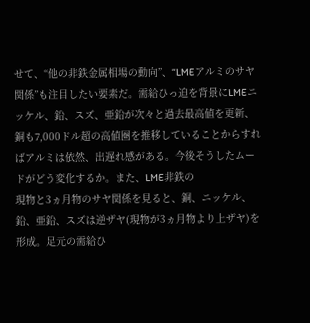せて、“他の非鉄金属相場の動向”、“LMEアルミのサヤ関係”も注目したい要素だ。需給ひっ迫を背景にLMEニッケル、鉛、スズ、亜鉛が次々と過去最高値を更新、銅も7,000ドル超の高値圏を推移していることからすればアルミは依然、出遅れ感がある。今後そうしたムードがどう変化するか。また、LME非鉄の
現物と3ヵ月物のサヤ関係を見ると、銅、ニッケル、鉛、亜鉛、スズは逆ザヤ(現物が3ヵ月物より上ザヤ)を形成。足元の需給ひ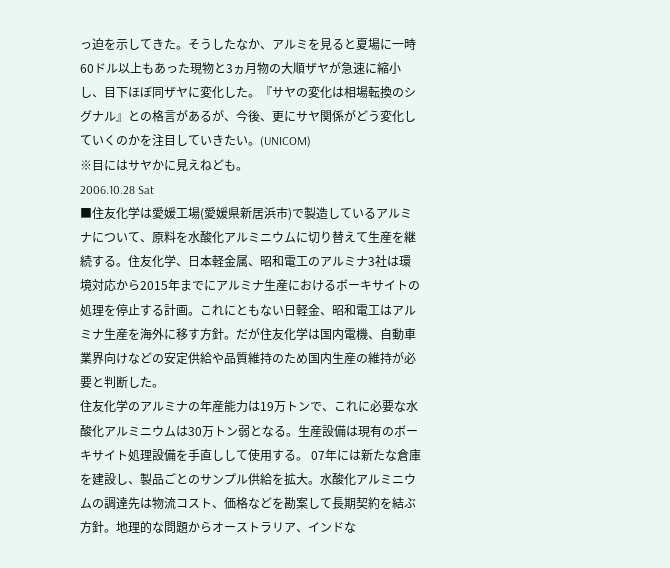っ迫を示してきた。そうしたなか、アルミを見ると夏場に一時60ドル以上もあった現物と3ヵ月物の大順ザヤが急速に縮小し、目下ほぼ同ザヤに変化した。『サヤの変化は相場転換のシグナル』との格言があるが、今後、更にサヤ関係がどう変化していくのかを注目していきたい。(UNICOM)
※目にはサヤかに見えねども。
2006.10.28 Sat
■住友化学は愛媛工場(愛媛県新居浜市)で製造しているアルミナについて、原料を水酸化アルミニウムに切り替えて生産を継続する。住友化学、日本軽金属、昭和電工のアルミナ3社は環境対応から2015年までにアルミナ生産におけるボーキサイトの処理を停止する計画。これにともない日軽金、昭和電工はアルミナ生産を海外に移す方針。だが住友化学は国内電機、自動車業界向けなどの安定供給や品質維持のため国内生産の維持が必要と判断した。
住友化学のアルミナの年産能力は19万トンで、これに必要な水酸化アルミニウムは30万トン弱となる。生産設備は現有のボーキサイト処理設備を手直しして使用する。 07年には新たな倉庫を建設し、製品ごとのサンプル供給を拡大。水酸化アルミニウムの調達先は物流コスト、価格などを勘案して長期契約を結ぶ方針。地理的な問題からオーストラリア、インドな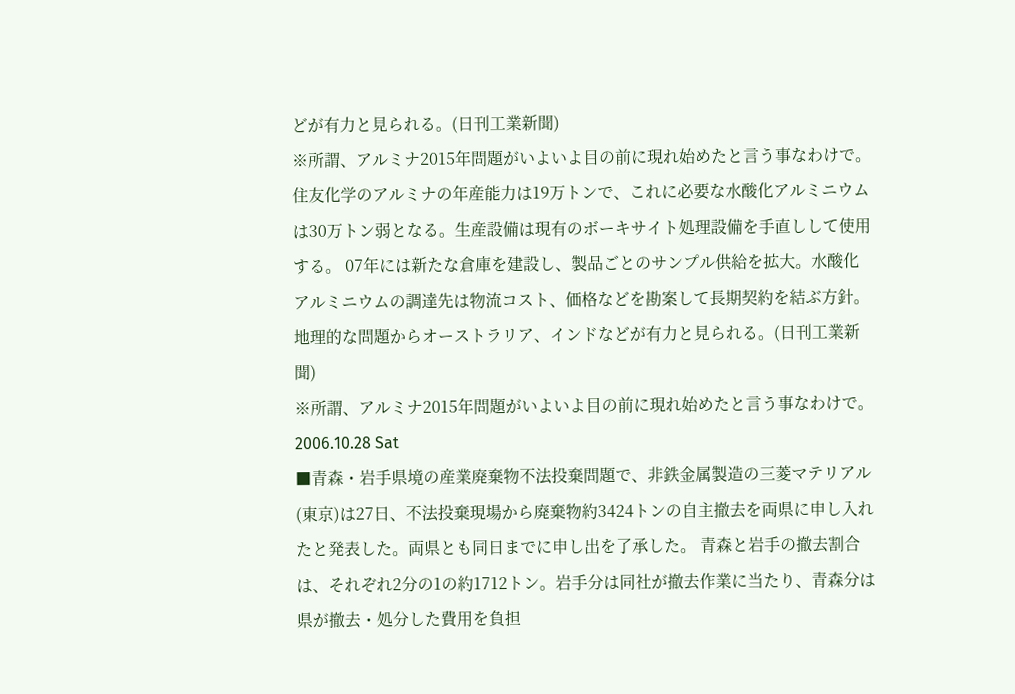どが有力と見られる。(日刊工業新聞)
※所謂、アルミナ2015年問題がいよいよ目の前に現れ始めたと言う事なわけで。
住友化学のアルミナの年産能力は19万トンで、これに必要な水酸化アルミニウムは30万トン弱となる。生産設備は現有のボーキサイト処理設備を手直しして使用する。 07年には新たな倉庫を建設し、製品ごとのサンプル供給を拡大。水酸化アルミニウムの調達先は物流コスト、価格などを勘案して長期契約を結ぶ方針。地理的な問題からオーストラリア、インドなどが有力と見られる。(日刊工業新聞)
※所謂、アルミナ2015年問題がいよいよ目の前に現れ始めたと言う事なわけで。
2006.10.28 Sat
■青森・岩手県境の産業廃棄物不法投棄問題で、非鉄金属製造の三菱マテリアル(東京)は27日、不法投棄現場から廃棄物約3424トンの自主撤去を両県に申し入れたと発表した。両県とも同日までに申し出を了承した。 青森と岩手の撤去割合は、それぞれ2分の1の約1712トン。岩手分は同社が撤去作業に当たり、青森分は県が撤去・処分した費用を負担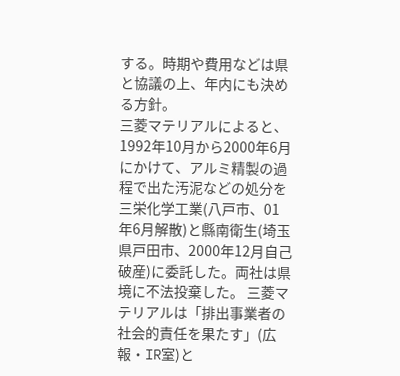する。時期や費用などは県と協議の上、年内にも決める方針。
三菱マテリアルによると、1992年10月から2000年6月にかけて、アルミ精製の過程で出た汚泥などの処分を三栄化学工業(八戸市、01年6月解散)と縣南衛生(埼玉県戸田市、2000年12月自己破産)に委託した。両社は県境に不法投棄した。 三菱マテリアルは「排出事業者の社会的責任を果たす」(広報・IR室)と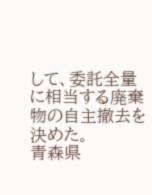して、委託全量に相当する廃棄物の自主撤去を決めた。
青森県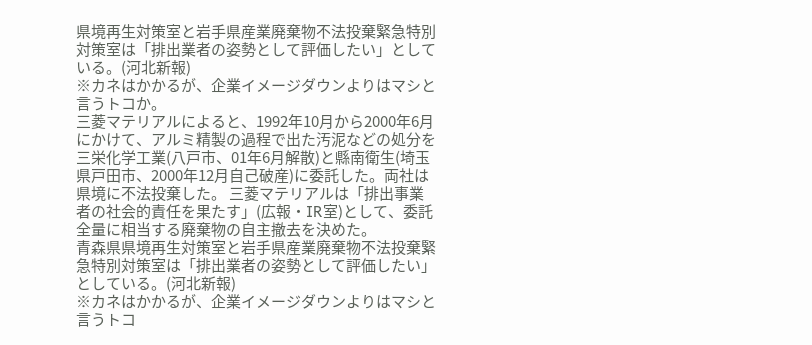県境再生対策室と岩手県産業廃棄物不法投棄緊急特別対策室は「排出業者の姿勢として評価したい」としている。(河北新報)
※カネはかかるが、企業イメージダウンよりはマシと言うトコか。
三菱マテリアルによると、1992年10月から2000年6月にかけて、アルミ精製の過程で出た汚泥などの処分を三栄化学工業(八戸市、01年6月解散)と縣南衛生(埼玉県戸田市、2000年12月自己破産)に委託した。両社は県境に不法投棄した。 三菱マテリアルは「排出事業者の社会的責任を果たす」(広報・IR室)として、委託全量に相当する廃棄物の自主撤去を決めた。
青森県県境再生対策室と岩手県産業廃棄物不法投棄緊急特別対策室は「排出業者の姿勢として評価したい」としている。(河北新報)
※カネはかかるが、企業イメージダウンよりはマシと言うトコ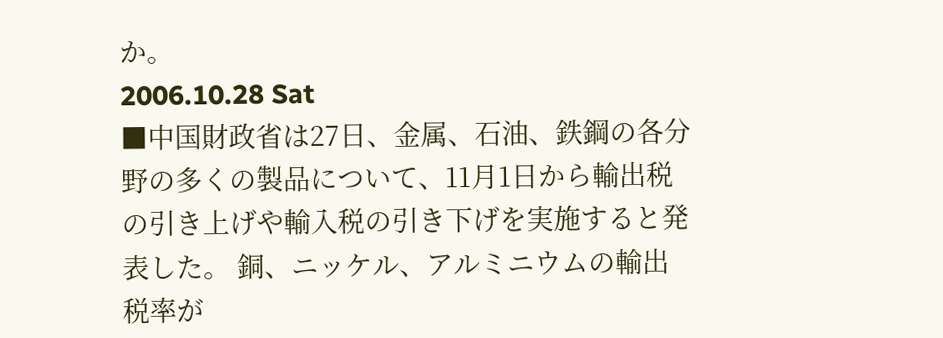か。
2006.10.28 Sat
■中国財政省は27日、金属、石油、鉄鋼の各分野の多くの製品について、11月1日から輸出税の引き上げや輸入税の引き下げを実施すると発表した。 銅、ニッケル、アルミニウムの輸出税率が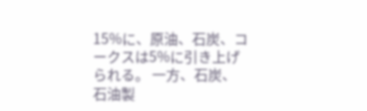15%に、原油、石炭、コークスは5%に引き上げられる。 一方、石炭、石油製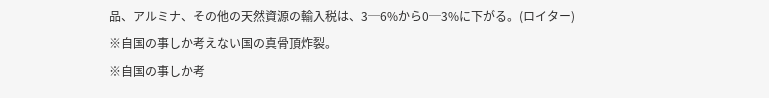品、アルミナ、その他の天然資源の輸入税は、3─6%から0─3%に下がる。(ロイター)
※自国の事しか考えない国の真骨頂炸裂。
※自国の事しか考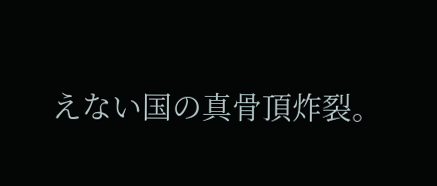えない国の真骨頂炸裂。